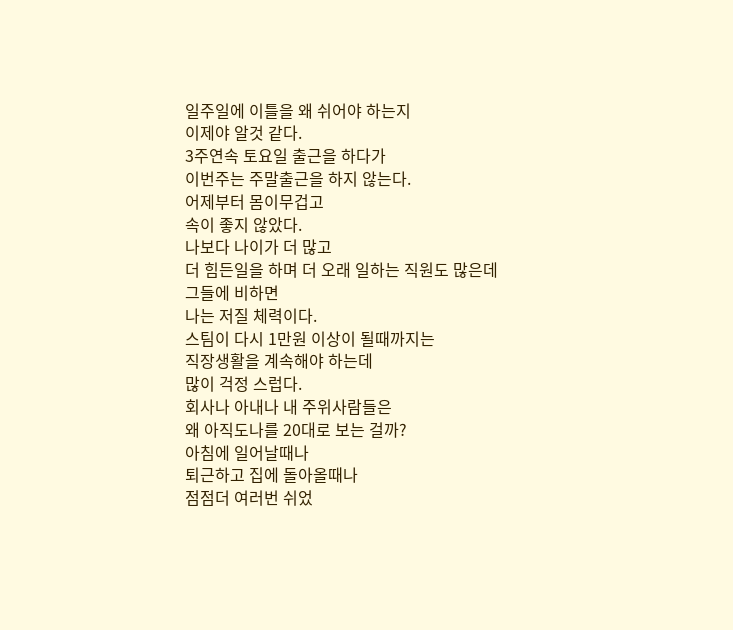일주일에 이틀을 왜 쉬어야 하는지
이제야 알것 같다.
3주연속 토요일 출근을 하다가
이번주는 주말출근을 하지 않는다.
어제부터 몸이무겁고
속이 좋지 않았다.
나보다 나이가 더 많고
더 힘든일을 하며 더 오래 일하는 직원도 많은데
그들에 비하면
나는 저질 체력이다.
스팀이 다시 1만원 이상이 될때까지는
직장생활을 계속해야 하는데
많이 걱정 스럽다.
회사나 아내나 내 주위사람들은
왜 아직도나를 20대로 보는 걸까?
아침에 일어날때나
퇴근하고 집에 돌아올때나
점점더 여러번 쉬었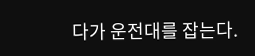다가 운전대를 잡는다.